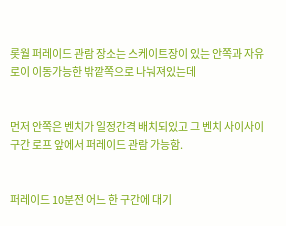롯월 퍼레이드 관람 장소는 스케이트장이 있는 안쪽과 자유로이 이동가능한 밖깥쪽으로 나눠져있는데


먼저 안쪽은 벤치가 일정간격 배치되있고 그 벤치 사이사이 구간 로프 앞에서 퍼레이드 관람 가능함.


퍼레이드 10분전 어느 한 구간에 대기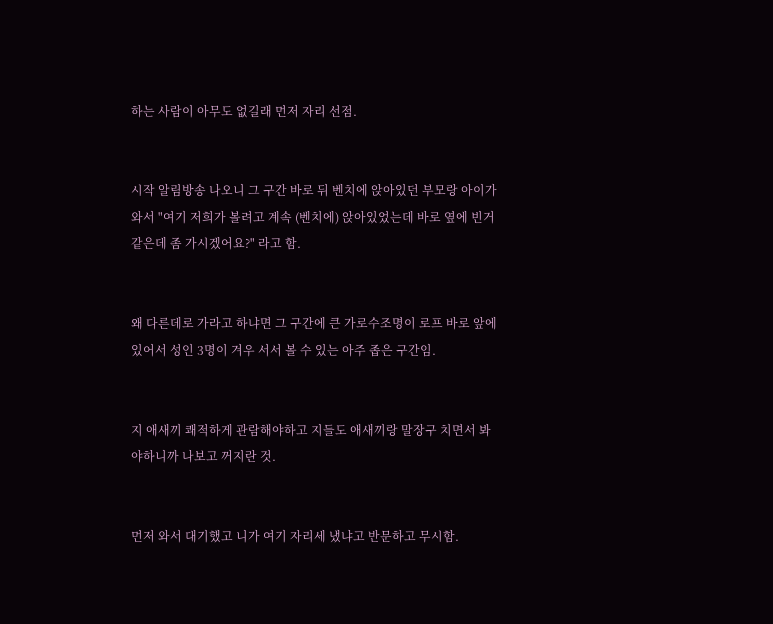하는 사람이 아무도 없길래 먼저 자리 선점.


시작 알림방송 나오니 그 구간 바로 뒤 벤치에 앉아있던 부모랑 아이가 와서 "여기 저희가 볼려고 계속 (벤치에) 앉아있었는데 바로 옆에 빈거같은데 좀 가시겠어요?" 라고 함.


왜 다른데로 가라고 하냐면 그 구간에 큰 가로수조명이 로프 바로 앞에 있어서 성인 3명이 겨우 서서 볼 수 있는 아주 좁은 구간임.


지 애새끼 쾌적하게 관람해야하고 지들도 애새끼랑 말장구 치면서 봐야하니까 나보고 꺼지란 것.


먼저 와서 대기했고 니가 여기 자리세 냈냐고 반문하고 무시함.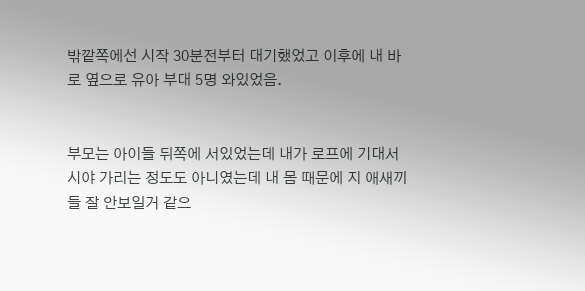밖깥쪽에선 시작 30분전부터 대기했었고 이후에 내 바로 옆으로 유아 부대 5명 와있었음.


부모는 아이들 뒤쪽에 서있었는데 내가 로프에 기대서 시야 가리는 정도도 아니였는데 내 몸 때문에 지 애새끼들 잘 안보일거 같으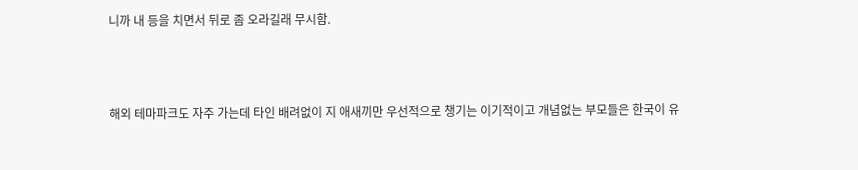니까 내 등을 치면서 뒤로 좀 오라길래 무시함.



해외 테마파크도 자주 가는데 타인 배려없이 지 애새끼만 우선적으로 챙기는 이기적이고 개념없는 부모들은 한국이 유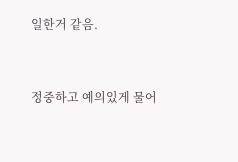일한거 같음.


정중하고 예의있게 물어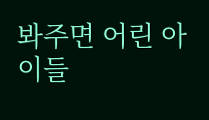봐주면 어린 아이들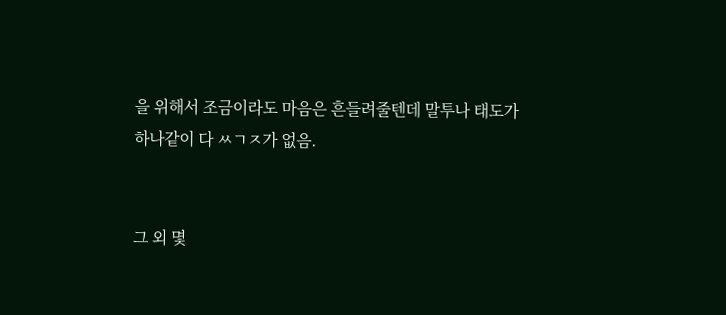을 위해서 조금이라도 마음은 흔들려줄텐데 말투나 태도가 하나같이 다 ㅆㄱㅈ가 없음.


그 외 몇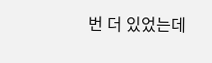번 더 있었는데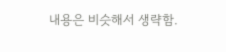내용은 비슷해서 생략함.